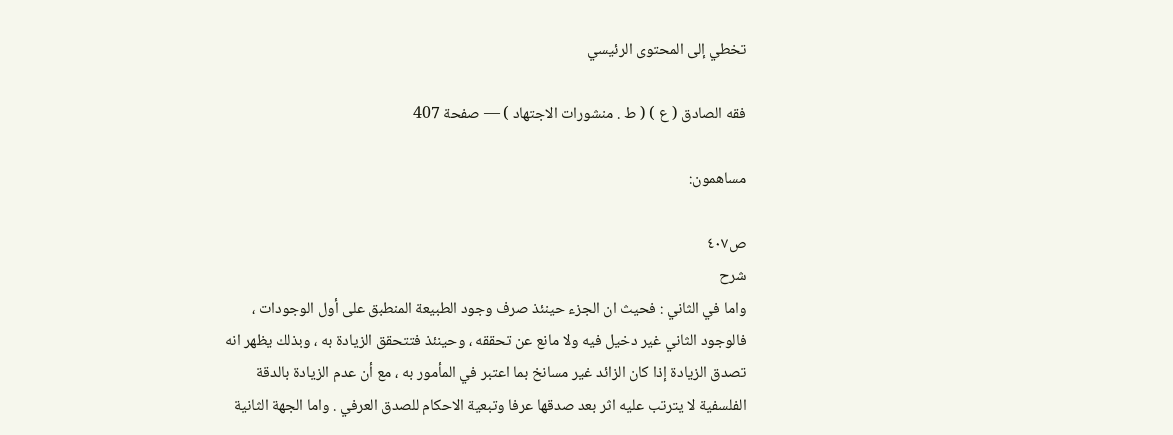تخطي إلى المحتوى الرئيسي

فقه الصادق ( ع ) ( ط . منشورات الاجتهاد ) — صفحة 407

مساهمون:

ص٤٠٧
شرح
واما في الثاني : فحيث ان الجزء حينئذ صرف وجود الطبيعة المنطبق على أول الوجودات ، فالوجود الثاني غير دخيل فيه ولا مانع عن تحققه ، وحينئذ فتتحقق الزيادة به ، وبذلك يظهر انه تصدق الزيادة إذا كان الزائد غير مسانخ بما اعتبر في المأمور به ، مع أن عدم الزيادة بالدقة الفلسفية لا يترتب عليه اثر بعد صدقها عرفا وتبعية الاحكام للصدق العرفي . واما الجهة الثانية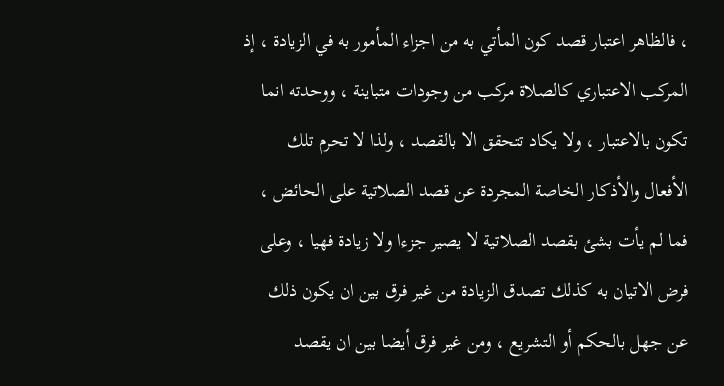، فالظاهر اعتبار قصد كون المأتي به من اجزاء المأمور به في الزيادة ، إذ المركب الاعتباري كالصلاة مركب من وجودات متباينة ، ووحدته انما تكون بالاعتبار ، ولا يكاد تتحقق الا بالقصد ، ولذا لا تحرم تلك الأفعال والأذكار الخاصة المجردة عن قصد الصلاتية على الحائض ، فما لم يأت بشئ بقصد الصلاتية لا يصير جزءا ولا زيادة فهيا ، وعلى فرض الاتيان به كذلك تصدق الزيادة من غير فرق بين ان يكون ذلك عن جهل بالحكم أو التشريع ، ومن غير فرق أيضا بين ان يقصد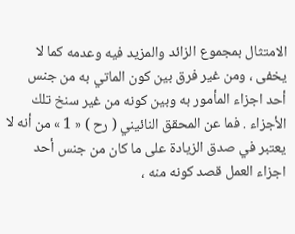الامتثال بمجموع الزائد والمزيد فيه وعدمه كما لا يخفى ، ومن غير فرق بين كون الماتي به من جنس أحد اجزاء المأمور به وبين كونه من غير سنخ تلك الأجزاء . فما عن المحقق النائيني ( رح ) « 1 » من أنه لا يعتبر في صدق الزيادة على ما كان من جنس أحد اجزاء العمل قصد كونه منه ،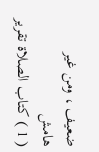ضعيف ، ومن غير
هامش
( 1 ) كتاب الصلاة تقرير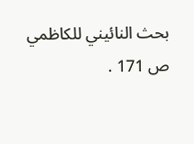بحث النائيني للكاظمي ص 171 .